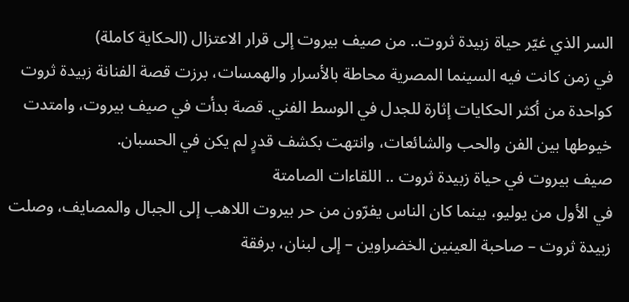السر الذي غيّر حياة زبيدة ثروت.. من صيف بيروت إلى قرار الاعتزال (الحكاية كاملة)
في زمن كانت فيه السينما المصرية محاطة بالأسرار والهمسات، برزت قصة الفنانة زبيدة ثروت كواحدة من أكثر الحكايات إثارة للجدل في الوسط الفني. قصة بدأت في صيف بيروت، وامتدت خيوطها بين الفن والحب والشائعات، وانتهت بكشف قدرٍ لم يكن في الحسبان.
صيف بيروت في حياة زبيدة ثروت .. اللقاءات الصامتة
في الأول من يوليو، بينما كان الناس يفرّون من حر بيروت اللاهب إلى الجبال والمصايف، وصلت زبيدة ثروت – صاحبة العينين الخضراوين – إلى لبنان، برفقة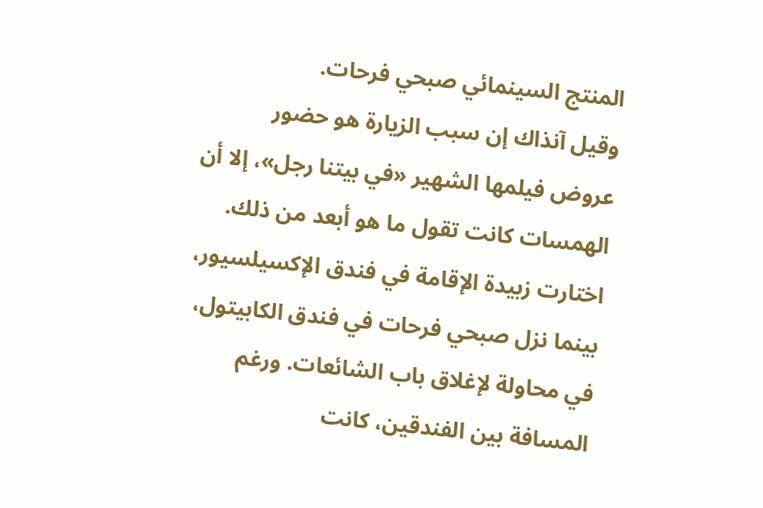المنتج السينمائي صبحي فرحات.
وقيل آنذاك إن سبب الزيارة هو حضور عروض فيلمها الشهير «في بيتنا رجل»، إلا أن الهمسات كانت تقول ما هو أبعد من ذلك.
اختارت زبيدة الإقامة في فندق الإكسيلسيور، بينما نزل صبحي فرحات في فندق الكابيتول، في محاولة لإغلاق باب الشائعات. ورغم المسافة بين الفندقين، كانت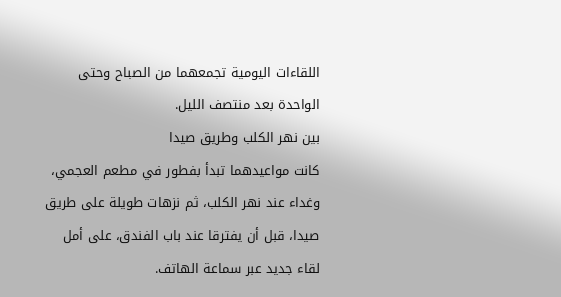اللقاءات اليومية تجمعهما من الصباح وحتى الواحدة بعد منتصف الليل.
بين نهر الكلب وطريق صيدا
كانت مواعيدهما تبدأ بفطور في مطعم العجمي، وغداء عند نهر الكلب، ثم نزهات طويلة على طريق صيدا، قبل أن يفترقا عند باب الفندق، على أمل لقاء جديد عبر سماعة الهاتف.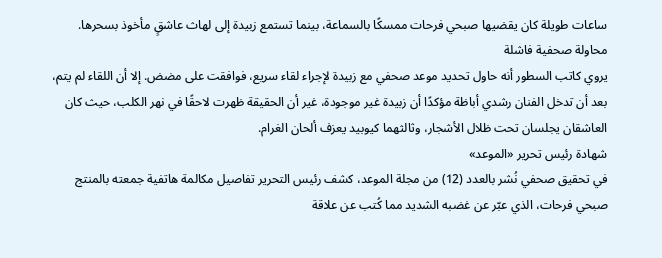ساعات طويلة كان يقضيها صبحي فرحات ممسكًا بالسماعة، بينما تستمع زبيدة إلى لهاث عاشقٍ مأخوذ بسحرها.
محاولة صحفية فاشلة
يروي كاتب السطور أنه حاول تحديد موعد صحفي مع زبيدة لإجراء لقاء سريع، فوافقت على مضض. إلا أن اللقاء لم يتم، بعد أن تدخل الفنان رشدي أباظة مؤكدًا أن زبيدة غير موجودة، غير أن الحقيقة ظهرت لاحقًا في نهر الكلب، حيث كان العاشقان يجلسان تحت ظلال الأشجار، وثالثهما كيوبيد يعزف ألحان الغرام.
شهادة رئيس تحرير «الموعد»
في تحقيق صحفي نُشر بالعدد (12) من مجلة الموعد، كشف رئيس التحرير تفاصيل مكالمة هاتفية جمعته بالمنتج صبحي فرحات، الذي عبّر عن غضبه الشديد مما كُتب عن علاقة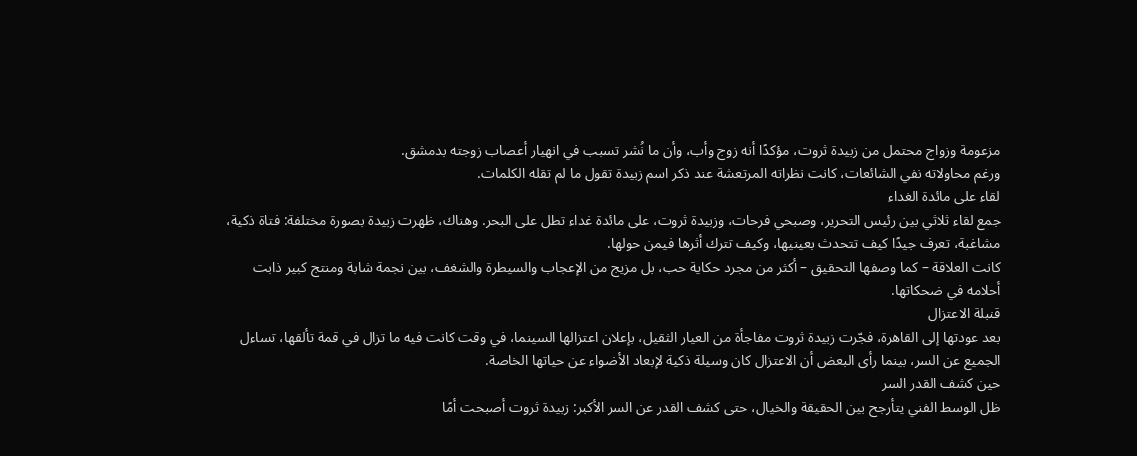مزعومة وزواج محتمل من زبيدة ثروت، مؤكدًا أنه زوج وأب، وأن ما نُشر تسبب في انهيار أعصاب زوجته بدمشق.
ورغم محاولاته نفي الشائعات، كانت نظراته المرتعشة عند ذكر اسم زبيدة تقول ما لم تقله الكلمات.
لقاء على مائدة الغداء
جمع لقاء ثلاثي بين رئيس التحرير، وصبحي فرحات، وزبيدة ثروت، على مائدة غداء تطل على البحر. وهناك، ظهرت زبيدة بصورة مختلفة: فتاة ذكية، مشاغبة، تعرف جيدًا كيف تتحدث بعينيها، وكيف تترك أثرها فيمن حولها.
كانت العلاقة – كما وصفها التحقيق – أكثر من مجرد حكاية حب، بل مزيج من الإعجاب والسيطرة والشغف، بين نجمة شابة ومنتج كبير ذابت أحلامه في ضحكاتها.
قنبلة الاعتزال
بعد عودتها إلى القاهرة، فجّرت زبيدة ثروت مفاجأة من العيار الثقيل، بإعلان اعتزالها السينما، في وقت كانت فيه ما تزال في قمة تألقها، تساءل الجميع عن السر، بينما رأى البعض أن الاعتزال كان وسيلة ذكية لإبعاد الأضواء عن حياتها الخاصة.
حين كشف القدر السر
ظل الوسط الفني يتأرجح بين الحقيقة والخيال، حتى كشف القدر عن السر الأكبر: زبيدة ثروت أصبحت أمًا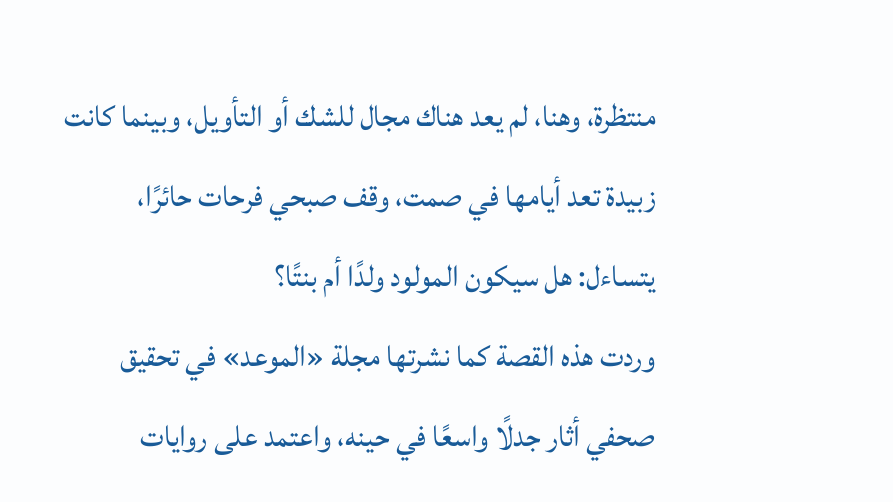منتظرة، وهنا، لم يعد هناك مجال للشك أو التأويل، وبينما كانت زبيدة تعد أيامها في صمت، وقف صبحي فرحات حائرًا، يتساءل: هل سيكون المولود ولدًا أم بنتًا؟
وردت هذه القصة كما نشرتها مجلة «الموعد» في تحقيق صحفي أثار جدلًا واسعًا في حينه، واعتمد على روايات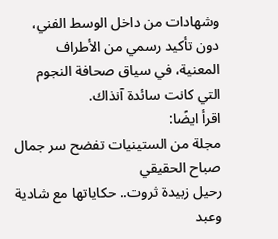وشهادات من داخل الوسط الفني، دون تأكيد رسمي من الأطراف المعنية، في سياق صحافة النجوم التي كانت سائدة آنذاك.
اقرأ ايضًا:
مجلة من الستينيات تفضح سر جمال صباح الحقيقي
رحيل زبيدة ثروت.. حكاياتها مع شادية وعبد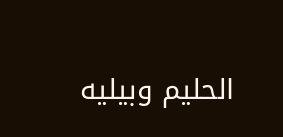الحليم وبيليه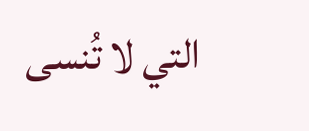التي لا تُنسى